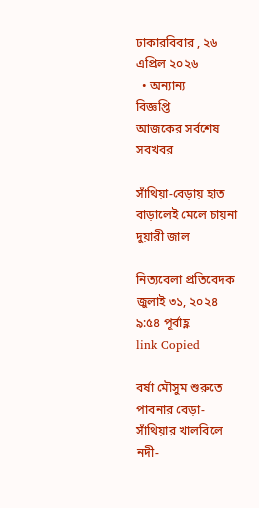ঢাকারবিবার , ২৬ এপ্রিল ২০২৬
  • অন্যান্য
বিজ্ঞপ্তি
আজকের সর্বশেষ সবখবর

সাঁথিয়া-বেড়ায় হাত বাড়ালেই মেলে চায়না দুয়ারী জাল

নিত্যবেলা প্রতিবেদক
জুলাই ৩১, ২০২৪ ৯:৫৪ পূর্বাহ্ণ
link Copied

বর্ষা মৌসুম শুরুতে পাবনার বেড়া-সাঁথিয়ার খালবিলে নদী-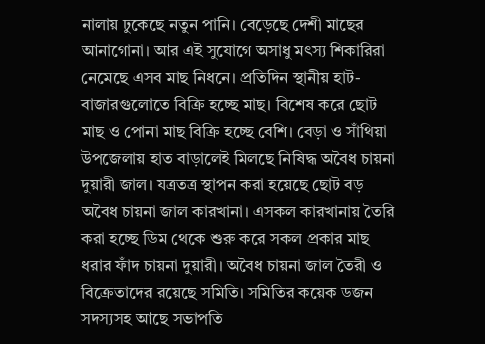নালায় ঢুকেছে নতুন পানি। বেড়েছে দেশী মাছের আনাগোনা। আর এই সুযোগে অসাধু মৎস্য শিকারিরা নেমেছে এসব মাছ নিধনে। প্রতিদিন স্থানীয় হাট-বাজারগুলোতে বিক্রি হচ্ছে মাছ। বিশেষ করে ছোট মাছ ও পোনা মাছ বিক্রি হচ্ছে বেশি। বেড়া ও সাঁথিয়া উপজেলায় হাত বাড়ালেই মিলছে নিষিদ্ধ অবৈধ চায়না দুয়ারী জাল। যত্রতত্র স্থাপন করা হয়েছে ছোট বড় অবৈধ চায়না জাল কারখানা। এসকল কারখানায় তৈরি করা হচ্ছে ডিম থেকে শুরু করে সকল প্রকার মাছ ধরার ফাঁদ চায়না দুয়ারী। অবৈধ চায়না জাল তৈরী ও বিক্রেতাদের রয়েছে সমিতি। সমিতির কয়েক ডজন সদস্যসহ আছে সভাপতি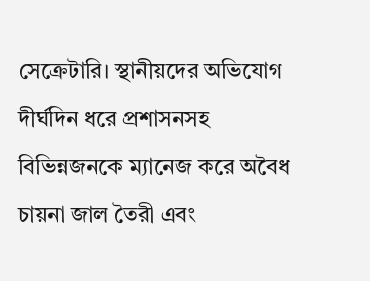সেক্রেটারি। স্থানীয়দের অভিযোগ দীর্ঘদিন ধরে প্রশাসনসহ বিভিন্নজনকে ম্যানেজ করে অবৈধ চায়না জাল তৈরী এবং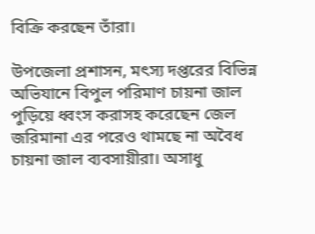বিক্রি করছেন তাঁরা।

উপজেলা প্রশাসন, মৎস্য দপ্তরের বিভিন্ন অভিযানে বিপুল পরিমাণ চায়না জাল পুড়িয়ে ধ্বংস করাসহ করেছেন জেল জরিমানা এর পরেও থামছে না অবৈধ চায়না জাল ব্যবসায়ীরা। অসাধু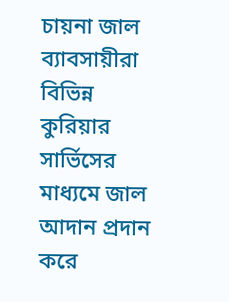চায়না জাল ব্যাবসায়ীরা বিভিন্ন কুরিয়ার সার্ভিসের মাধ্যমে জাল আদান প্রদান করে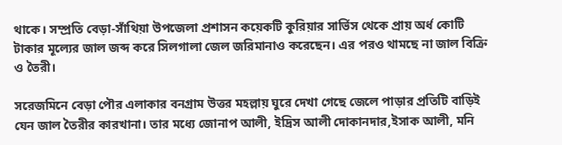থাকে। সম্প্রতি বেড়া-সাঁথিয়া উপজেলা প্রশাসন কয়েকটি কুরিয়ার সার্ভিস থেকে প্রায় অর্ধ কোটি টাকার মূল্যের জাল জব্দ করে সিলগালা জেল জরিমানাও করেছেন। এর পরও থামছে না জাল বিক্রি ও তৈরী।

সরেজমিনে বেড়া পৌর এলাকার বনগ্রাম উত্তর মহল্লায় ঘুরে দেখা গেছে জেলে পাড়ার প্রতিটি বাড়িই যেন জাল তৈরীর কারখানা। তার মধ্যে জোনাপ আলী, ইদ্রিস আলী দোকানদার,ইসাক আলী, মনি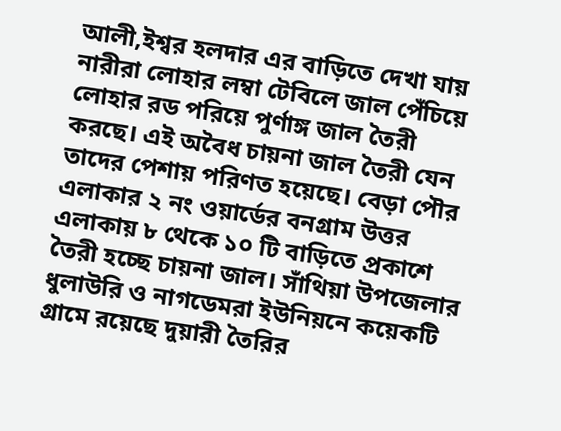আলী,ইশ্বর হলদার এর বাড়িতে দেখা যায় নারীরা লোহার লম্বা টেবিলে জাল পেঁচিয়ে লোহার রড পরিয়ে পুর্ণাঙ্গ জাল তৈরী করছে। এই অবৈধ চায়না জাল তৈরী যেন তাদের পেশায় পরিণত হয়েছে। বেড়া পৌর এলাকার ২ নং ওয়ার্ডের বনগ্রাম উত্তর এলাকায় ৮ থেকে ১০ টি বাড়িতে প্রকাশে তৈরী হচ্ছে চায়না জাল। সাঁথিয়া উপজেলার ধুলাউরি ও নাগডেমরা ইউনিয়নে কয়েকটি গ্রামে রয়েছে দুয়ারী তৈরির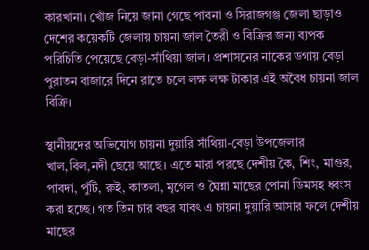কারখানা। খোঁজ নিয়ে জানা গেছে পাবনা ও সিরাজগঞ্জ জেলা ছাড়াও দেশের কয়েকটি জেলায় চায়না জাল তৈরী ও বিক্রির জন্য ব্যপক পরিচিতি পেয়েছে বেড়া-সাঁথিয়া জাল। প্রশাসনের নাকের ডগায় বেড়া পুরাতন বাজারে দিনে রাতে চলে লক্ষ লক্ষ টাকার এই অবৈধ চায়না জাল বিক্রি।

স্থানীয়দের অভিযোগ চায়না দুয়ারি সাঁথিয়া-বেড়া উপজেলার খাল,বিল,নদী ছেয়ে আছে। এতে মারা পরছে দেশীয় কৈ, শিং, মাগুর, পাবদা, পুঁটি, রুই, কাতলা, মৃগেল ও ঘৈন্না মাছের পোনা ডিমসহ ধ্বংস করা হচ্ছে। গত তিন চার বছর যাবৎ এ চায়না দুয়ারি আসার ফলে দেশীয় মাছের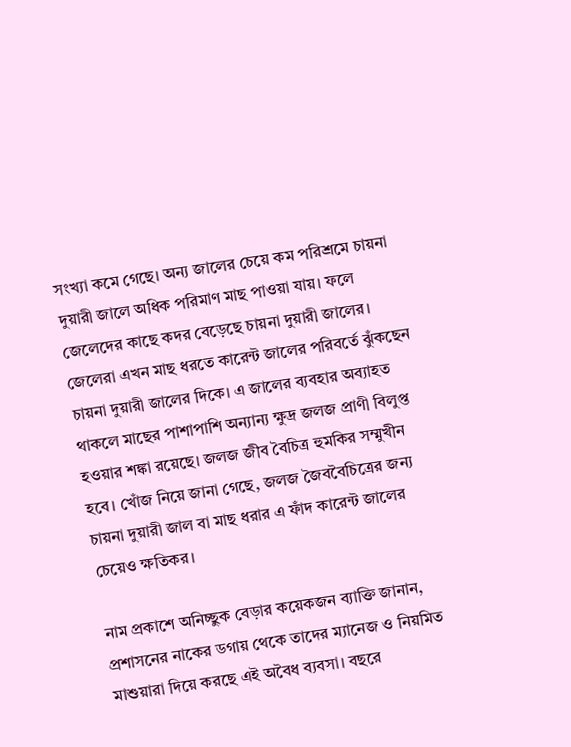সংখ্যা কমে গেছে। অন্য জালের চেয়ে কম পরিশ্রমে চায়না দুয়ারী জালে অধিক পরিমাণ মাছ পাওয়া যায়। ফলে জেলেদের কাছে কদর বেড়েছে চায়না দুয়ারী জালের। জেলেরা এখন মাছ ধরতে কারেন্ট জালের পরিবর্তে ঝুঁকছেন চায়না দুয়ারী জালের দিকে। এ জালের ব্যবহার অব্যাহত থাকলে মাছের পাশাপাশি অন্যান্য ক্ষুদ্র জলজ প্রাণী বিলুপ্ত হওয়ার শঙ্কা রয়েছে। জলজ জীব বৈচিত্র হুমকির সম্মুখীন হবে। খোঁজ নিয়ে জানা গেছে, জলজ জৈববৈচিত্রের জন্য চায়না দুয়ারী জাল বা মাছ ধরার এ ফাঁদ কারেন্ট জালের চেয়েও ক্ষতিকর।

নাম প্রকাশে অনিচ্ছুক বেড়ার কয়েকজন ব্যাক্তি জানান, প্রশাসনের নাকের ডগায় থেকে তাদের ম্যানেজ ও নিয়মিত মাশুয়ারা দিয়ে করছে এই অবৈধ ব্যবসা। বছরে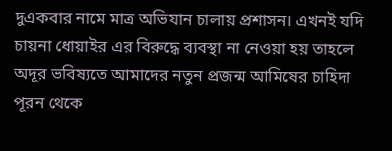দুএকবার নামে মাত্র অভিযান চালায় প্রশাসন। এখনই যদি চায়না ধোয়াইর এর বিরুদ্ধে ব্যবস্থা না নেওয়া হয় তাহলে অদূর ভবিষ্যতে আমাদের নতুন প্রজন্ম আমিষের চাহিদা পূরন থেকে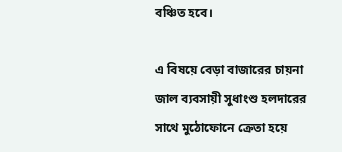বঞ্চিত হবে।

এ বিষয়ে বেড়া বাজারের চায়না জাল ব্যবসায়ী সুধাংশু হলদারের সাথে মুঠোফোনে ক্রেতা হয়ে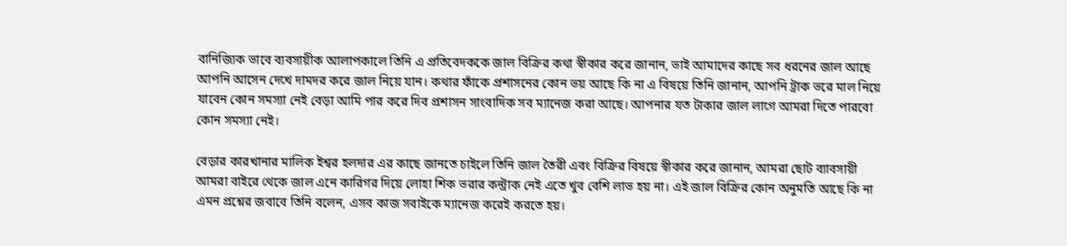বানিজ্যিক ভাবে ব্যবসায়ীক আলাপকালে তিনি এ প্রতিবেদককে জাল বিক্রির কথা স্বীকার করে জানান, ভাই আমাদের কাছে সব ধরনের জাল আছে আপনি আসেন দেখে দামদর করে জাল নিয়ে যান। কথার ফাঁকে প্রশাসনের কোন ভয় আছে কি না এ বিষয়ে তিনি জানান, আপনি ট্রাক ভরে মাল নিয়ে যাবেন কোন সমস্যা নেই বেড়া আমি পার করে দিব প্রশাসন সাংবাদিক সব ম্যানেজ করা আছে। আপনার যত টাকার জাল লাগে আমরা দিতে পারবো কোন সমস্যা নেই।

বেড়ার কারখানার মালিক ইশ্বর হলদার এর কাছে জানতে চাইলে তিনি জাল তৈরী এবং বিক্রির বিষয়ে স্বীকার করে জানান, আমরা ছোট ব্যাবসায়ী আমরা বাইরে থেকে জাল এনে কারিগর দিয়ে লোহা শিক ভরার কন্ট্রাক নেই এতে খুব বেশি লাভ হয় না। এই জাল বিক্রির কোন অনুমতি আছে কি না এমন প্রশ্নের জবাবে তিনি বলেন, এসব কাজ সবাইকে ম্যানেজ করেই করতে হয়।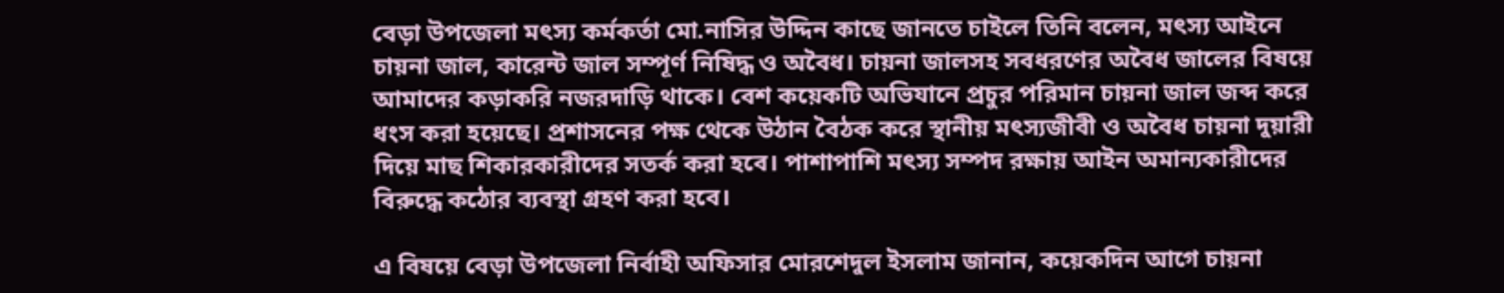বেড়া উপজেলা মৎস্য কর্মকর্তা মো.নাসির উদ্দিন কাছে জানতে চাইলে তিনি বলেন, মৎস্য আইনে চায়না জাল, কারেন্ট জাল সম্পূর্ণ নিষিদ্ধ ও অবৈধ। চায়না জালসহ সবধরণের অবৈধ জালের বিষয়ে আমাদের কড়াকরি নজরদাড়ি থাকে। বেশ কয়েকটি অভিযানে প্রচুর পরিমান চায়না জাল জব্দ করে ধংস করা হয়েছে। প্রশাসনের পক্ষ থেকে উঠান বৈঠক করে স্থানীয় মৎস্যজীবী ও অবৈধ চায়না দুয়ারী দিয়ে মাছ শিকারকারীদের সতর্ক করা হবে। পাশাপাশি মৎস্য সম্পদ রক্ষায় আইন অমান্যকারীদের বিরুদ্ধে কঠোর ব্যবস্থা গ্রহণ করা হবে।

এ বিষয়ে বেড়া উপজেলা নির্বাহী অফিসার মোরশেদুল ইসলাম জানান, কয়েকদিন আগে চায়না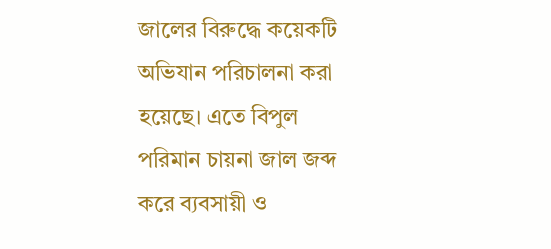জালের বিরুদ্ধে কয়েকটি অভিযান পরিচালনা করা হয়েছে। এতে বিপুল পরিমান চায়না জাল জব্দ করে ব্যবসায়ী ও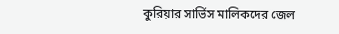কুরিয়ার সার্ভিস মালিকদের জেল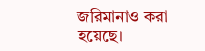জরিমানাও করা হয়েছে।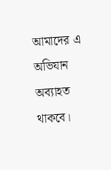আমাদের এ অভিযান অব্যাহত থাকবে।